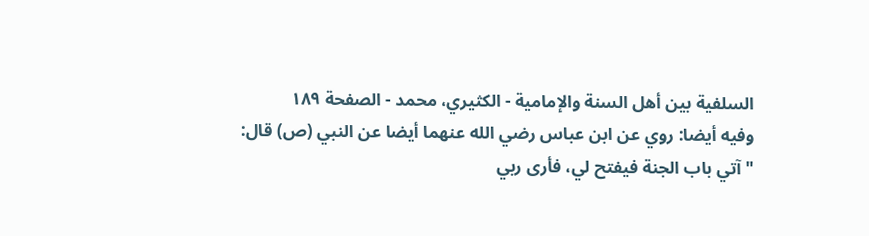السلفية بين أهل السنة والإمامية - الكثيري، محمد - الصفحة ١٨٩
وفيه أيضا: روي عن ابن عباس رضي الله عنهما أيضا عن النبي (ص) قال:
" آتي باب الجنة فيفتح لي، فأرى ربي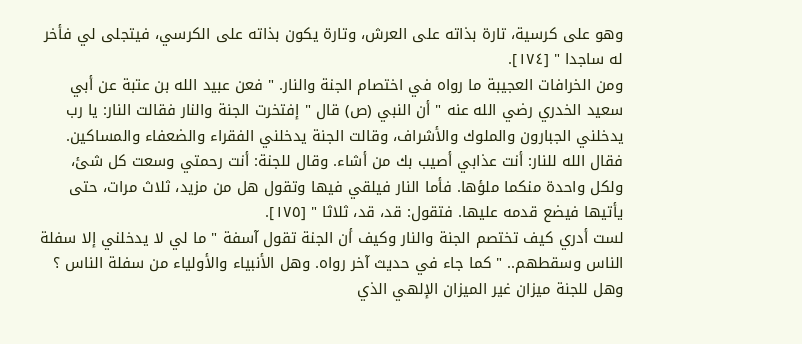وهو على كرسية، تارة بذاته على العرش، وتارة يكون بذاته على الكرسي، فيتجلى لي فأخر له ساجدا " [١٧٤].
ومن الخرافات العجيبة ما رواه في اختصام الجنة والنار. " فعن عبيد الله بن عتبة عن أبي سعيد الخدري رضي الله عنه " أن النبي (ص) قال " إفتخرت الجنة والنار فقالت النار: يا رب يدخلني الجبارون والملوك والأشراف، وقالت الجنة يدخلني الفقراء والضعفاء والمساكين. فقال الله للنار: أنت عذابي أصيب بك من أشاء. وقال للجنة: أنت رحمتي وسعت كل شئ، ولكل واحدة منكما ملؤها. فأما النار فيلقي فيها وتقول هل من مزيد، ثلاث مرات، حتى يأتيها فيضع قدمه عليها. فتقول: قد، قد، ثلاثا " [١٧٥].
لست أدري كيف تختصم الجنة والنار وكيف أن الجنة تقول آسفة " ما لي لا يدخلني إلا سفلة الناس وسقطهم.. " كما جاء في حديث آخر رواه. وهل الأنبياء والأولياء من سفلة الناس ؟ وهل للجنة ميزان غير الميزان الإلهي الذي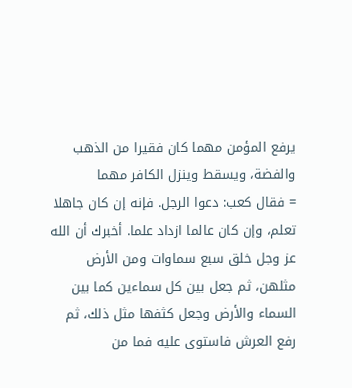يرفع المؤمن مهما كان فقيرا من الذهب والفضة، ويسقط وينزل الكافر مهما
= فقال كعب: دعوا الرجل. فإنه إن كان جاهلا تعلم، وإن كان عالما ازداد علما. أخبرك أن الله عز وجل خلق سبع سماوات ومن الأرض مثلهن، ثم جعل بين كل سماءين كما بين السماء والأرض وجعل كثفها مثل ذلك، ثم رفع العرش فاستوى عليه فما من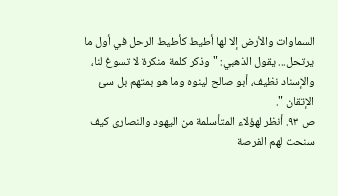السماوات والأرض إلا لها أطيط كأطيط الرحل في أول ما يرتحل... يقول الذهبي: " وذكر كلمة منكرة لا تسوغ لنا، والإسناد نظيف، أبو صالح لينوه وما هو بمتهم بل سئ الإتقان ".
ص ٩٣. أنظر لهؤلاء المتأسلمة من اليهود والنصارى كيف سنحت لهم الفرصة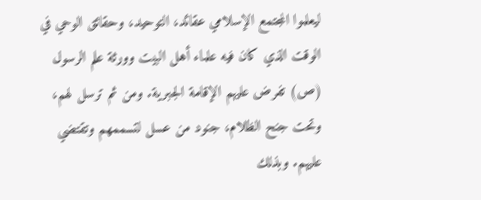ليعلموا المجتمع الإسلامي عقائد، التوحيد، وحقائق الوحي في الوقت الذي كان فيه علماء أهل البيت وورثة علم الرسول (ص) تفرض عليهم الإقامة الجبرية. ومن ثم ترسل لهم، وتحت جنح الظلام، جنود من عسل لتسممهم وتقتضي عليهم. وبذلك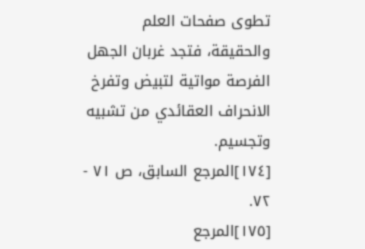تطوى صفحات العلم والحقيقة، فتجد غربان الجهل الفرصة مواتية لتبيض وتفرخ الانحراف العقائدي من تشبيه وتجسيم.
[١٧٤]المرجع السابق، ص ٧١ - ٧٢.
[١٧٥]المرجع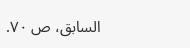السابق، ص ٧٠.